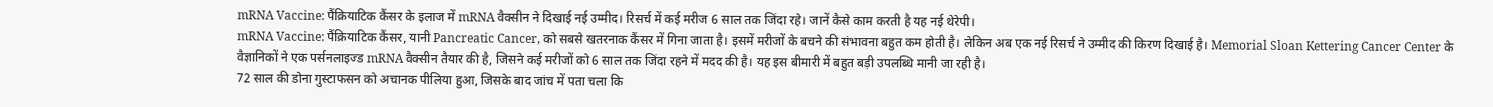mRNA Vaccine: पैंक्रियाटिक कैंसर के इलाज में mRNA वैक्सीन ने दिखाई नई उम्मीद। रिसर्च में कई मरीज 6 साल तक जिंदा रहे। जानें कैसे काम करती है यह नई थेरेपी।
mRNA Vaccine: पैंक्रियाटिक कैंसर, यानी Pancreatic Cancer, को सबसे खतरनाक कैंसर में गिना जाता है। इसमें मरीजों के बचने की संभावना बहुत कम होती है। लेकिन अब एक नई रिसर्च ने उम्मीद की किरण दिखाई है। Memorial Sloan Kettering Cancer Center के वैज्ञानिकों ने एक पर्सनलाइज्ड mRNA वैक्सीन तैयार की है, जिसने कई मरीजों को 6 साल तक जिंदा रहने में मदद की है। यह इस बीमारी में बहुत बड़ी उपलब्धि मानी जा रही है।
72 साल की डोना गुस्टाफसन को अचानक पीलिया हुआ, जिसके बाद जांच में पता चला कि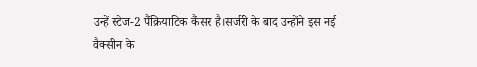उन्हें स्टेज-2 पैंक्रियाटिक कैंसर है।सर्जरी के बाद उन्होंने इस नई वैक्सीन के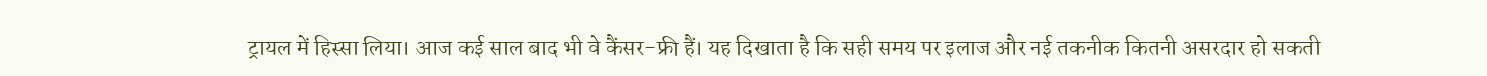ट्रायल में हिस्सा लिया। आज कई साल बाद भी वे कैंसर-फ्री हैं। यह दिखाता है कि सही समय पर इलाज और नई तकनीक कितनी असरदार हो सकती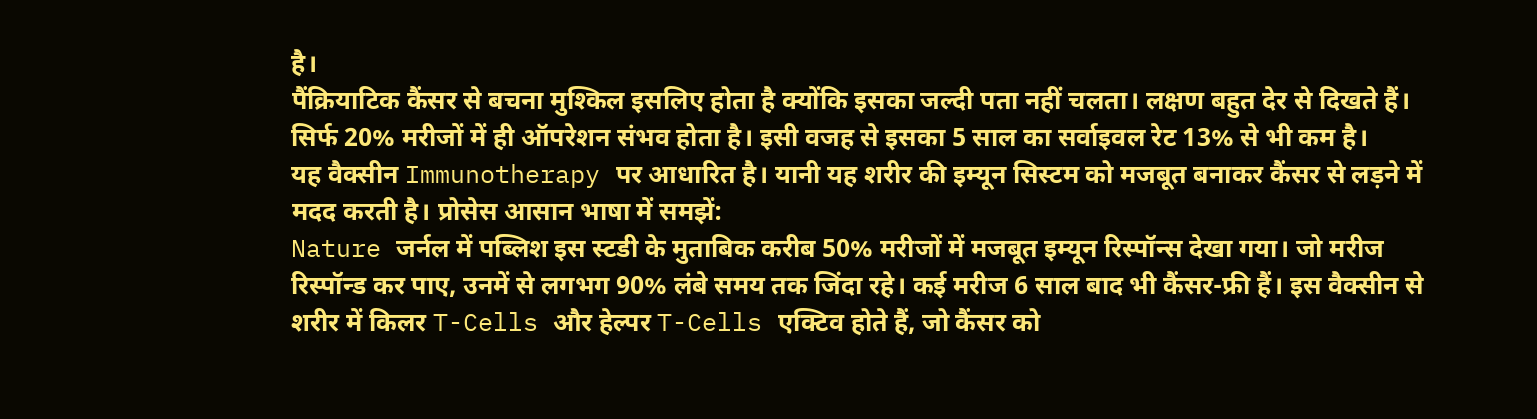है।
पैंक्रियाटिक कैंसर से बचना मुश्किल इसलिए होता है क्योंकि इसका जल्दी पता नहीं चलता। लक्षण बहुत देर से दिखते हैं। सिर्फ 20% मरीजों में ही ऑपरेशन संभव होता है। इसी वजह से इसका 5 साल का सर्वाइवल रेट 13% से भी कम है।
यह वैक्सीन Immunotherapy पर आधारित है। यानी यह शरीर की इम्यून सिस्टम को मजबूत बनाकर कैंसर से लड़ने में मदद करती है। प्रोसेस आसान भाषा में समझें:
Nature जर्नल में पब्लिश इस स्टडी के मुताबिक करीब 50% मरीजों में मजबूत इम्यून रिस्पॉन्स देखा गया। जो मरीज रिस्पॉन्ड कर पाए, उनमें से लगभग 90% लंबे समय तक जिंदा रहे। कई मरीज 6 साल बाद भी कैंसर-फ्री हैं। इस वैक्सीन से शरीर में किलर T-Cells और हेल्पर T-Cells एक्टिव होते हैं, जो कैंसर को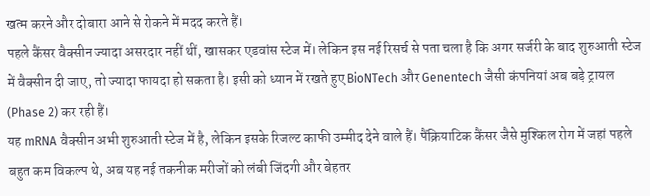खत्म करने और दोबारा आने से रोकने में मदद करते हैं।
पहले कैंसर वैक्सीन ज्यादा असरदार नहीं थीं, खासकर एडवांस स्टेज में। लेकिन इस नई रिसर्च से पता चला है कि अगर सर्जरी के बाद शुरुआती स्टेज में वैक्सीन दी जाए, तो ज्यादा फायदा हो सकता है। इसी को ध्यान में रखते हुए BioNTech और Genentech जैसी कंपनियां अब बड़े ट्रायल (Phase 2) कर रही हैं।
यह mRNA वैक्सीन अभी शुरुआती स्टेज में है, लेकिन इसके रिजल्ट काफी उम्मीद देने वाले हैं। पैंक्रियाटिक कैंसर जैसे मुश्किल रोग में जहां पहले बहुत कम विकल्प थे, अब यह नई तकनीक मरीजों को लंबी जिंदगी और बेहतर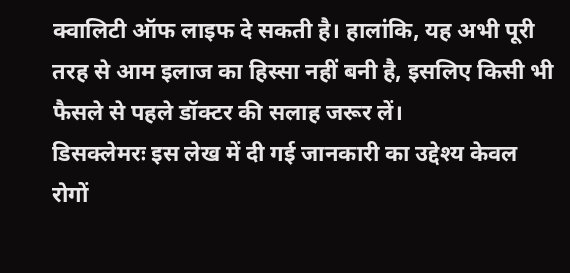क्वालिटी ऑफ लाइफ दे सकती है। हालांकि, यह अभी पूरी तरह से आम इलाज का हिस्सा नहीं बनी है, इसलिए किसी भी फैसले से पहले डॉक्टर की सलाह जरूर लें।
डिसक्लेमरः इस लेख में दी गई जानकारी का उद्देश्य केवल रोगों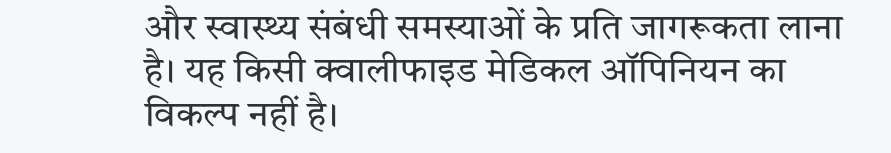और स्वास्थ्य संबंधी समस्याओं के प्रति जागरूकता लाना है। यह किसी क्वालीफाइड मेडिकल ऑपिनियन का विकल्प नहीं है।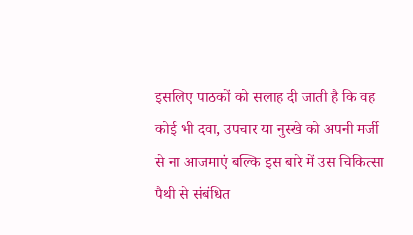इसलिए पाठकों को सलाह दी जाती है कि वह कोई भी दवा, उपचार या नुस्खे को अपनी मर्जी से ना आजमाएं बल्कि इस बारे में उस चिकित्सा पैथी से संबंधित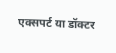एक्सपर्ट या डॉक्टर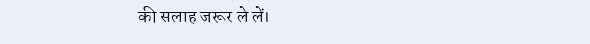की सलाह जरूर ले लें।